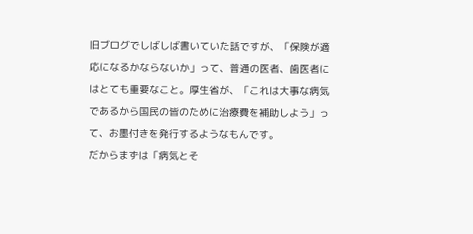旧ブログでしばしば書いていた話ですが、「保険が適応になるかならないか」って、普通の医者、歯医者にはとても重要なこと。厚生省が、「これは大事な病気であるから国民の皆のために治療費を補助しよう」って、お墨付きを発行するようなもんです。
だからまずは「病気とそ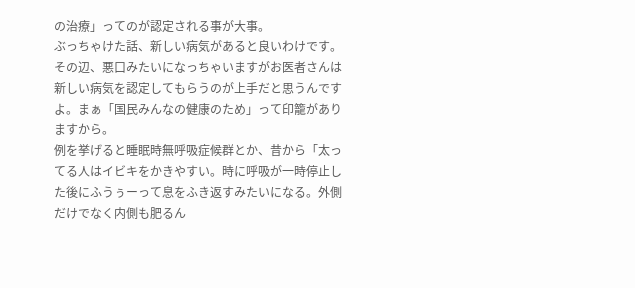の治療」ってのが認定される事が大事。
ぶっちゃけた話、新しい病気があると良いわけです。その辺、悪口みたいになっちゃいますがお医者さんは新しい病気を認定してもらうのが上手だと思うんですよ。まぁ「国民みんなの健康のため」って印籠がありますから。
例を挙げると睡眠時無呼吸症候群とか、昔から「太ってる人はイビキをかきやすい。時に呼吸が一時停止した後にふうぅーって息をふき返すみたいになる。外側だけでなく内側も肥るん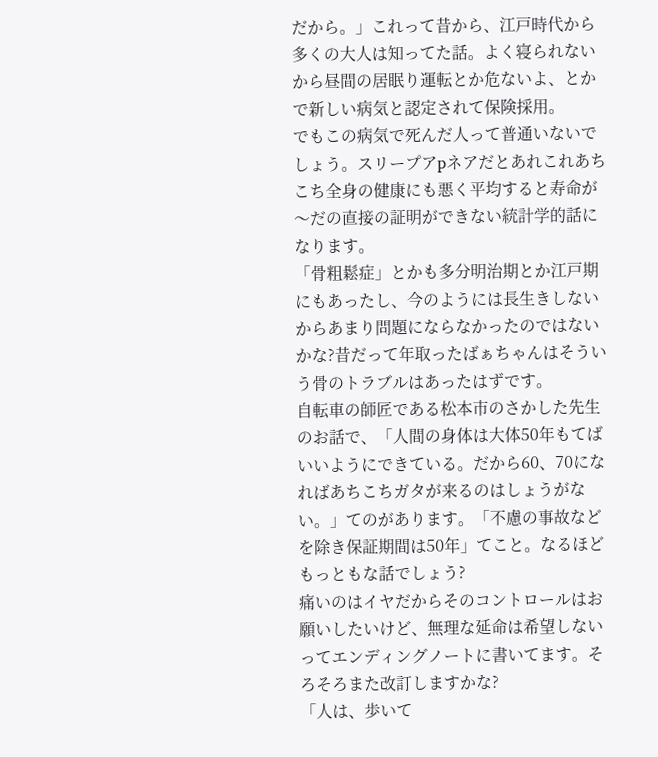だから。」これって昔から、江戸時代から多くの大人は知ってた話。よく寝られないから昼間の居眠り運転とか危ないよ、とかで新しい病気と認定されて保険採用。
でもこの病気で死んだ人って普通いないでしょう。スリープアpネアだとあれこれあちこち全身の健康にも悪く平均すると寿命が〜だの直接の証明ができない統計学的話になります。
「骨粗鬆症」とかも多分明治期とか江戸期にもあったし、今のようには長生きしないからあまり問題にならなかったのではないかな?昔だって年取ったばぁちゃんはそういう骨のトラブルはあったはずです。
自転車の師匠である松本市のさかした先生のお話で、「人間の身体は大体50年もてばいいようにできている。だから60、70になればあちこちガタが来るのはしょうがない。」てのがあります。「不慮の事故などを除き保証期間は50年」てこと。なるほどもっともな話でしょう?
痛いのはイヤだからそのコントロールはお願いしたいけど、無理な延命は希望しないってエンディングノートに書いてます。そろそろまた改訂しますかな?
「人は、歩いて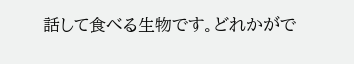話して食べる生物です。どれかがで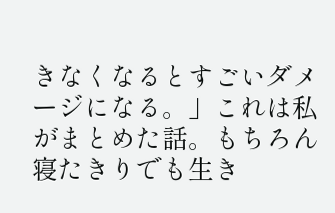きなくなるとすごいダメージになる。」これは私がまとめた話。もちろん寝たきりでも生き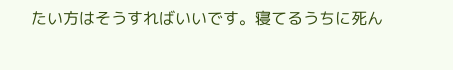たい方はそうすればいいです。寝てるうちに死ん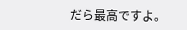だら最高ですよ。